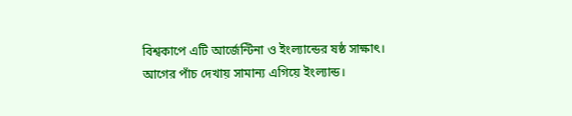বিশ্বকাপে এটি আর্জেন্টিনা ও ইংল্যান্ডের ষষ্ঠ সাক্ষাৎ। আগের পাঁচ দেখায় সামান্য এগিয়ে ইংল্যান্ড।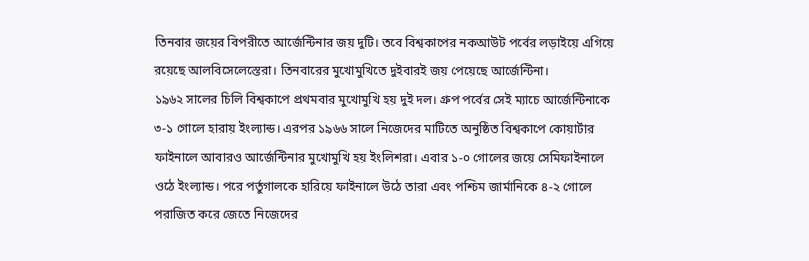তিনবার জয়ের বিপরীতে আর্জেন্টিনার জয় দুটি। তবে বিশ্বকাপের নকআউট পর্বের লড়াইয়ে এগিয়ে রয়েছে আলবিসেলেস্তেরা। তিনবারের মুখোমুখিতে দুইবারই জয় পেয়েছে আর্জেন্টিনা।
১৯৬২ সালের চিলি বিশ্বকাপে প্রথমবার মুখোমুখি হয় দুই দল। গ্রুপ পর্বের সেই ম্যাচে আর্জেন্টিনাকে ৩-১ গোলে হারায় ইংল্যান্ড। এরপর ১৯৬৬ সালে নিজেদের মাটিতে অনুষ্ঠিত বিশ্বকাপে কোয়ার্টার ফাইনালে আবারও আর্জেন্টিনার মুখোমুখি হয় ইংলিশরা। এবার ১-০ গোলের জয়ে সেমিফাইনালে ওঠে ইংল্যান্ড। পরে পর্তুগালকে হারিয়ে ফাইনালে উঠে তারা এবং পশ্চিম জার্মানিকে ৪-২ গোলে পরাজিত করে জেতে নিজেদের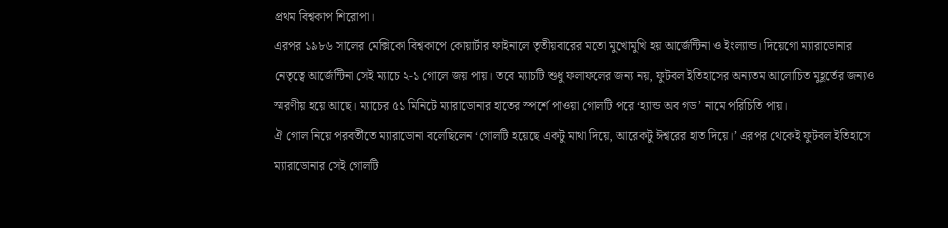প্রথম বিশ্বকাপ শিরোপা।
এরপর ১৯৮৬ সালের মেক্সিকো বিশ্বকাপে কোয়ার্টার ফাইনালে তৃতীয়বারের মতো মুখোমুখি হয় আর্জেন্টিনা ও ইংল্যান্ড। দিয়েগো ম্যারাডোনার নেতৃত্বে আর্জেন্টিনা সেই ম্যাচে ২-১ গোলে জয় পায়। তবে ম্যাচটি শুধু ফলাফলের জন্য নয়, ফুটবল ইতিহাসের অন্যতম আলোচিত মুহূর্তের জন্যও স্মরণীয় হয়ে আছে। ম্যাচের ৫১ মিনিটে ম্যারাডোনার হাতের স্পর্শে পাওয়া গোলটি পরে ‘হ্যান্ড অব গড’ নামে পরিচিতি পায়।
ঐ গোল নিয়ে পরবর্তীতে ম্যারাডোনা বলেছিলেন ‘গোলটি হয়েছে একটু মাথা দিয়ে, আরেকটু ঈশ্বরের হাত দিয়ে।’ এরপর থেকেই ফুটবল ইতিহাসে ম্যারাডোনার সেই গোলটি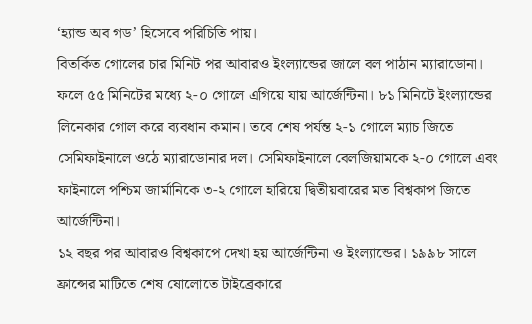‘হ্যান্ড অব গড’ হিসেবে পরিচিতি পায়।
বিতর্কিত গোলের চার মিনিট পর আবারও ইংল্যান্ডের জালে বল পাঠান ম্যারাডোনা। ফলে ৫৫ মিনিটের মধ্যে ২-০ গোলে এগিয়ে যায় আর্জেন্টিনা। ৮১ মিনিটে ইংল্যান্ডের লিনেকার গোল করে ব্যবধান কমান। তবে শেষ পর্যন্ত ২-১ গোলে ম্যাচ জিতে সেমিফাইনালে ওঠে ম্যারাডোনার দল। সেমিফাইনালে বেলজিয়ামকে ২-০ গোলে এবং ফাইনালে পশ্চিম জার্মানিকে ৩-২ গোলে হারিয়ে দ্বিতীয়বারের মত বিশ্বকাপ জিতে আর্জেন্টিনা।
১২ বছর পর আবারও বিশ্বকাপে দেখা হয় আর্জেন্টিনা ও ইংল্যান্ডের। ১৯৯৮ সালে ফ্রান্সের মাটিতে শেষ ষোলোতে টাইব্রেকারে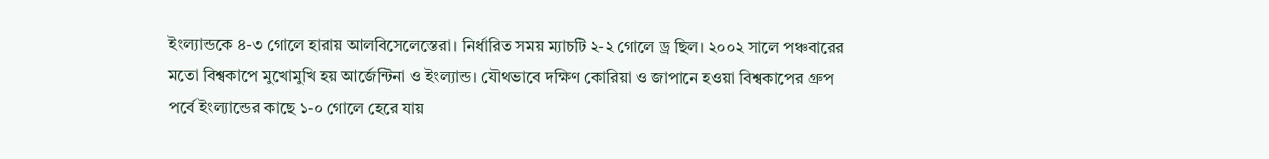ইংল্যান্ডকে ৪-৩ গোলে হারায় আলবিসেলেস্তেরা। নির্ধারিত সময় ম্যাচটি ২-২ গোলে ড্র ছিল। ২০০২ সালে পঞ্চবারের মতো বিশ্বকাপে মুখোমুখি হয় আর্জেন্টিনা ও ইংল্যান্ড। যৌথভাবে দক্ষিণ কোরিয়া ও জাপানে হওয়া বিশ্বকাপের গ্রুপ পর্বে ইংল্যান্ডের কাছে ১-০ গোলে হেরে যায়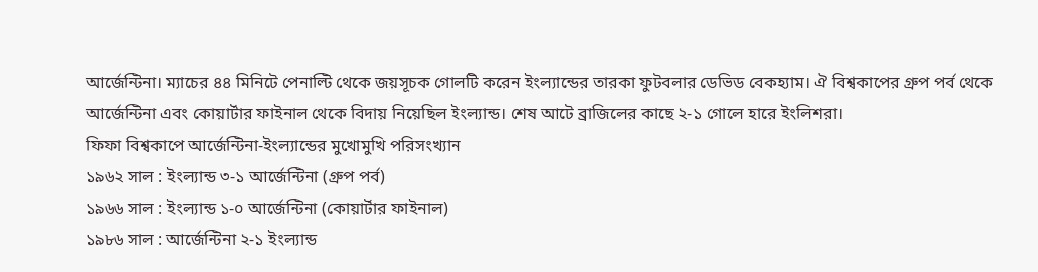আর্জেন্টিনা। ম্যাচের ৪৪ মিনিটে পেনাল্টি থেকে জয়সূচক গোলটি করেন ইংল্যান্ডের তারকা ফুটবলার ডেভিড বেকহ্যাম। ঐ বিশ্বকাপের গ্রুপ পর্ব থেকে আর্জেন্টিনা এবং কোয়ার্টার ফাইনাল থেকে বিদায় নিয়েছিল ইংল্যান্ড। শেষ আটে ব্রাজিলের কাছে ২-১ গোলে হারে ইংলিশরা।
ফিফা বিশ্বকাপে আর্জেন্টিনা-ইংল্যান্ডের মুখোমুখি পরিসংখ্যান
১৯৬২ সাল : ইংল্যান্ড ৩-১ আর্জেন্টিনা (গ্রুপ পর্ব)
১৯৬৬ সাল : ইংল্যান্ড ১-০ আর্জেন্টিনা (কোয়ার্টার ফাইনাল)
১৯৮৬ সাল : আর্জেন্টিনা ২-১ ইংল্যান্ড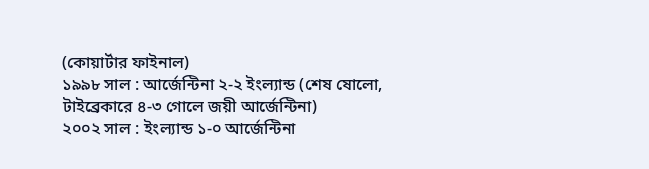(কোয়ার্টার ফাইনাল)
১৯৯৮ সাল : আর্জেন্টিনা ২-২ ইংল্যান্ড (শেষ ষোলো, টাইব্রেকারে ৪-৩ গোলে জয়ী আর্জেন্টিনা)
২০০২ সাল : ইংল্যান্ড ১-০ আর্জেন্টিনা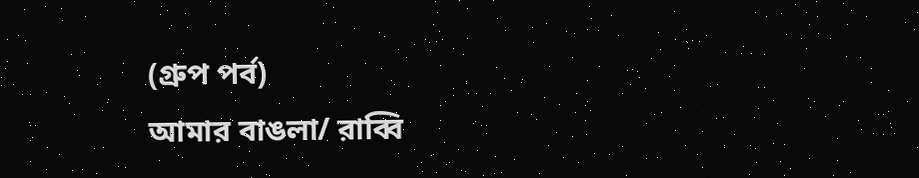(গ্রুপ পর্ব)
আমার বাঙলা/ রাব্বি